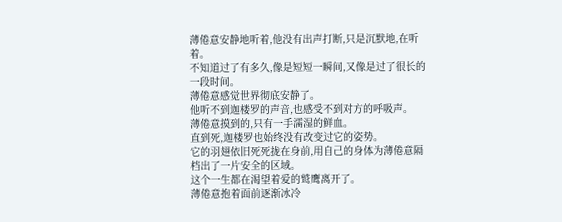薄倦意安静地听着,他没有出声打断,只是沉默地,在听着。
不知道过了有多久,像是短短一瞬间,又像是过了很长的一段时间。
薄倦意感觉世界彻底安静了。
他听不到迦楼罗的声音,也感受不到对方的呼吸声。
薄倦意摸到的,只有一手濡湿的鲜血。
直到死,迦楼罗也始终没有改变过它的姿势。
它的羽翅依旧死死拢在身前,用自己的身体为薄倦意隔档出了一片安全的区域。
这个一生都在渴望着爱的鹫鹰离开了。
薄倦意抱着面前逐渐冰冷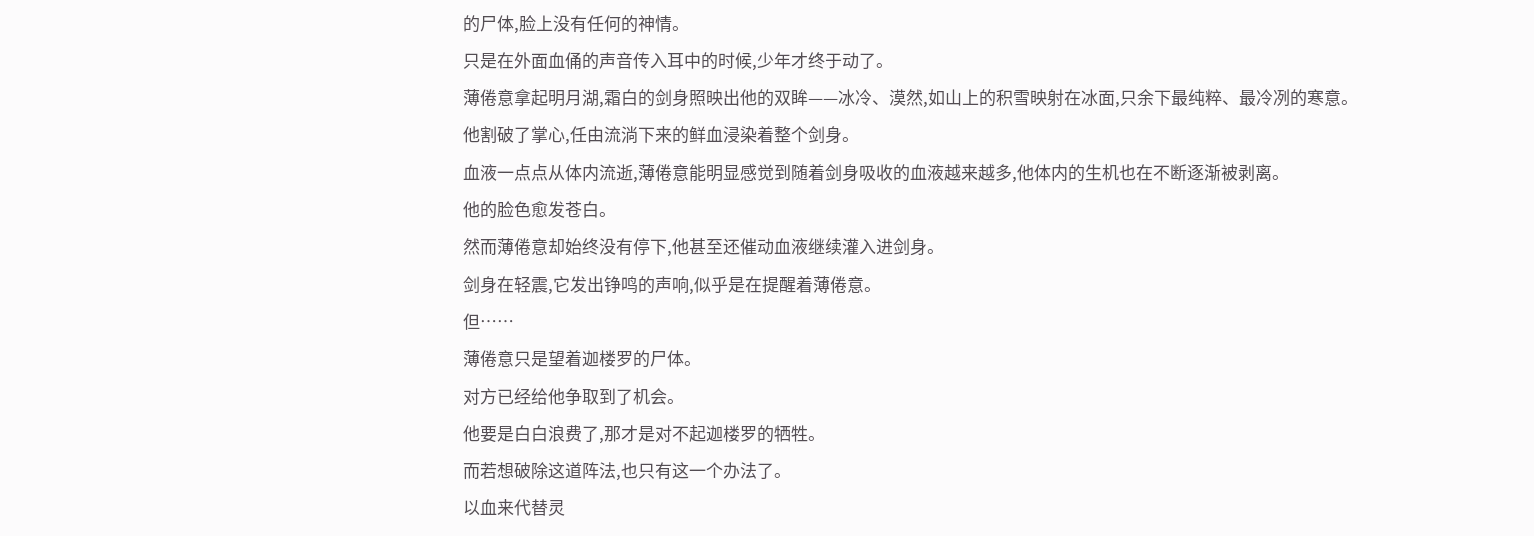的尸体,脸上没有任何的神情。
只是在外面血俑的声音传入耳中的时候,少年才终于动了。
薄倦意拿起明月湖,霜白的剑身照映出他的双眸——冰冷、漠然,如山上的积雪映射在冰面,只余下最纯粹、最冷冽的寒意。
他割破了掌心,任由流淌下来的鲜血浸染着整个剑身。
血液一点点从体内流逝,薄倦意能明显感觉到随着剑身吸收的血液越来越多,他体内的生机也在不断逐渐被剥离。
他的脸色愈发苍白。
然而薄倦意却始终没有停下,他甚至还催动血液继续灌入进剑身。
剑身在轻震,它发出铮鸣的声响,似乎是在提醒着薄倦意。
但……
薄倦意只是望着迦楼罗的尸体。
对方已经给他争取到了机会。
他要是白白浪费了,那才是对不起迦楼罗的牺牲。
而若想破除这道阵法,也只有这一个办法了。
以血来代替灵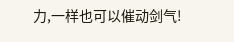力,一样也可以催动剑气!